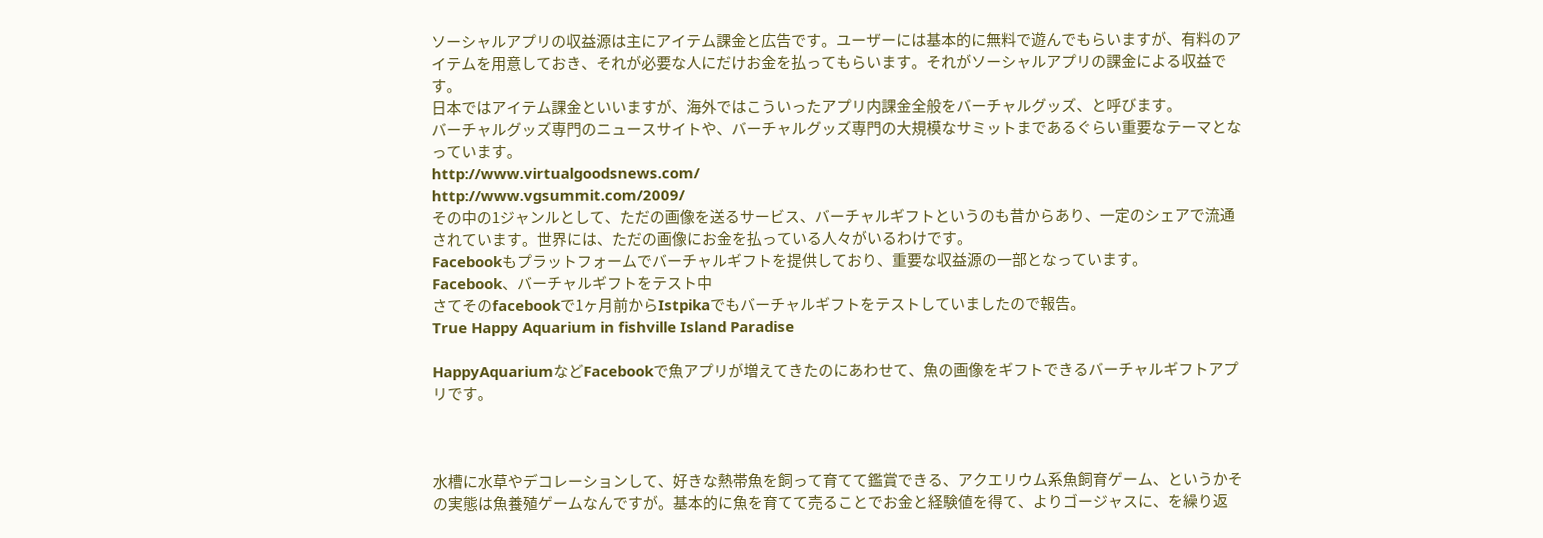ソーシャルアプリの収益源は主にアイテム課金と広告です。ユーザーには基本的に無料で遊んでもらいますが、有料のアイテムを用意しておき、それが必要な人にだけお金を払ってもらいます。それがソーシャルアプリの課金による収益です。
日本ではアイテム課金といいますが、海外ではこういったアプリ内課金全般をバーチャルグッズ、と呼びます。
バーチャルグッズ専門のニュースサイトや、バーチャルグッズ専門の大規模なサミットまであるぐらい重要なテーマとなっています。
http://www.virtualgoodsnews.com/
http://www.vgsummit.com/2009/
その中の1ジャンルとして、ただの画像を送るサービス、バーチャルギフトというのも昔からあり、一定のシェアで流通されています。世界には、ただの画像にお金を払っている人々がいるわけです。
Facebookもプラットフォームでバーチャルギフトを提供しており、重要な収益源の一部となっています。
Facebook、バーチャルギフトをテスト中
さてそのfacebookで1ヶ月前からIstpikaでもバーチャルギフトをテストしていましたので報告。
True Happy Aquarium in fishville Island Paradise

HappyAquariumなどFacebookで魚アプリが増えてきたのにあわせて、魚の画像をギフトできるバーチャルギフトアプリです。



水槽に水草やデコレーションして、好きな熱帯魚を飼って育てて鑑賞できる、アクエリウム系魚飼育ゲーム、というかその実態は魚養殖ゲームなんですが。基本的に魚を育てて売ることでお金と経験値を得て、よりゴージャスに、を繰り返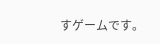すゲームです。